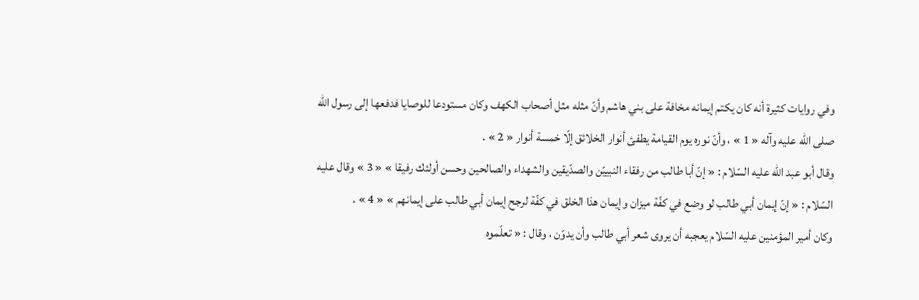وفي روايات كثيرة أنه كان يكتم إيمانه مخافة على بني هاشم وأنّ مثله مثل أصحاب الكهف وكان مستودعا للوصايا فدفعها إلى رسول اللّه صلى اللّه عليه وآله « 1 » ، وأنّ نوره يوم القيامة يطفئ أنوار الخلائق إلّا خمسة أنوار « 2 » .
وقال أبو عبد اللّه عليه السّلام : « إنّ أبا طالب من رفقاء النبييّن والصدّيقين والشهداء والصالحين وحسن أولئك رفيقا » « 3 » وقال عليه السّلام : « إنّ إيمان أبي طالب لو وضع في كفّة ميزان وإيمان هذا الخلق في كفّة لرجح إيمان أبي طالب على إيمانهم » « 4 » .
وكان أمير المؤمنين عليه السّلام يعجبه أن يروى شعر أبي طالب وأن يدوّن ، وقال : « تعلّموه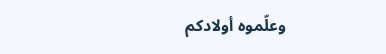وعلّموه أولادكم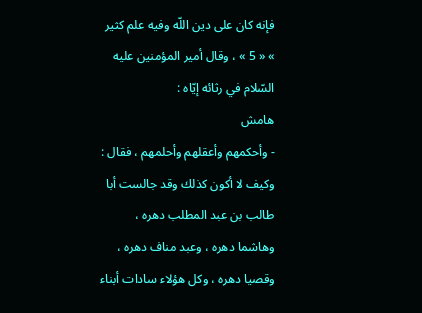فإنه كان على دين اللّه وفيه علم كثير » « 5 » ، وقال أمير المؤمنين عليه السّلام في رثائه إيّاه :
هامش
- وأحكمهم وأعقلهم وأحلمهم ، فقال : وكيف لا أكون كذلك وقد جالست أبا طالب بن عبد المطلب دهره ، وهاشما دهره ، وعبد مناف دهره ، وقصيا دهره ، وكل هؤلاء سادات أبناء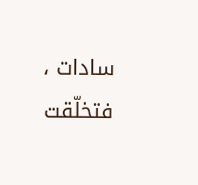سادات ، فتخلّقت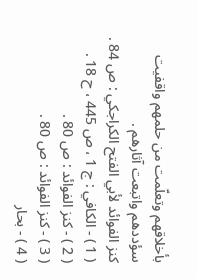بأخلاقهم وتعلّمت من حلمهم واقفيت سؤددهم واتبعت آثارهم .
كنز الفوائد لأبي الفتح الكراجكي : ص 84 .
( 1 ) - الكافي : ج 1 ، ص 445 ، ح 18 .
( 2 ) - كنز الفوائد : ص 80 .
( 3 ) - كنز الفوائد : ص 80 .
( 4 ) - بحار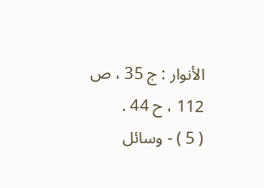الأنوار : ج 35 ، ص 112 ، ح 44 .
( 5 ) - وسائل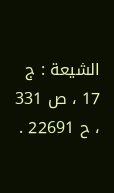الشيعة : ج 17 ، ص 331 ، ح 22691 .